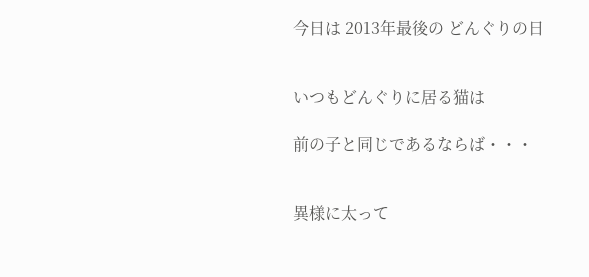今日は 2013年最後の どんぐりの日


いつもどんぐりに居る猫は

前の子と同じであるならば・・・


異様に太って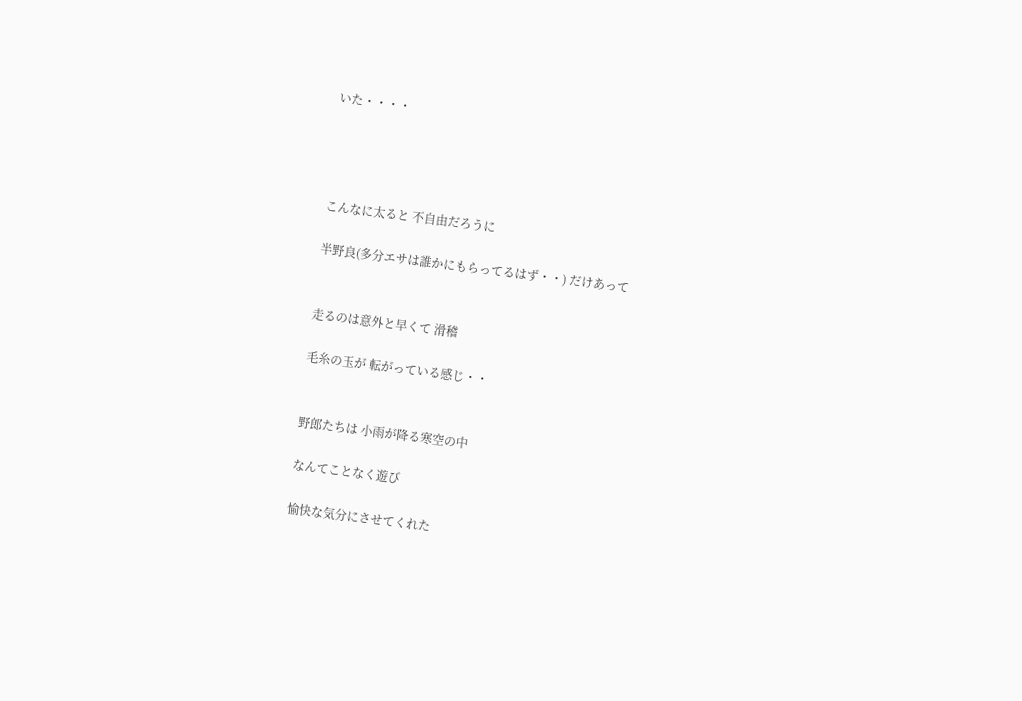いた・・・・




こんなに太ると 不自由だろうに

半野良(多分エサは誰かにもらってるはず・・) だけあって


走るのは意外と早くて 滑稽

毛糸の玉が 転がっている感じ・・


野郎たちは 小雨が降る寒空の中

なんてことなく遊び

愉快な気分にさせてくれた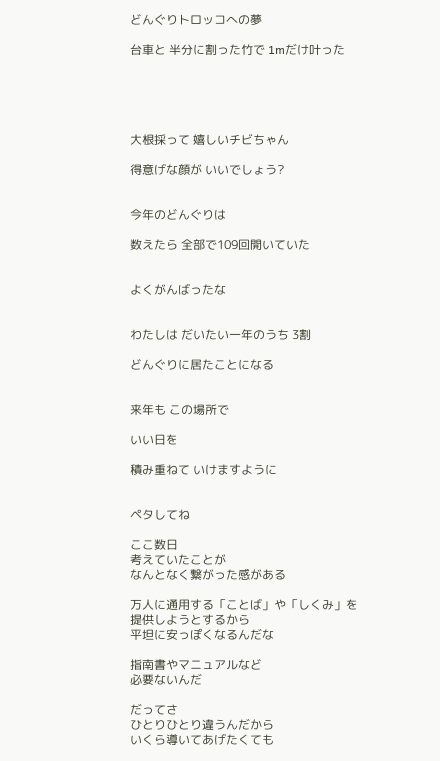どんぐりトロッコへの夢

台車と 半分に割った竹で 1mだけ叶った





大根採って 嬉しいチビちゃん

得意げな顔が いいでしょう?


今年のどんぐりは

数えたら 全部で109回開いていた


よくがんばったな


わたしは だいたい一年のうち 3割

どんぐりに居たことになる


来年も この場所で

いい日を

積み重ねて いけますように


ペタしてね

ここ数日
考えていたことが
なんとなく繋がった感がある

万人に通用する「ことば」や「しくみ」を
提供しようとするから
平坦に安っぽくなるんだな

指南書やマニュアルなど
必要ないんだ

だってさ
ひとりひとり違うんだから
いくら導いてあげたくても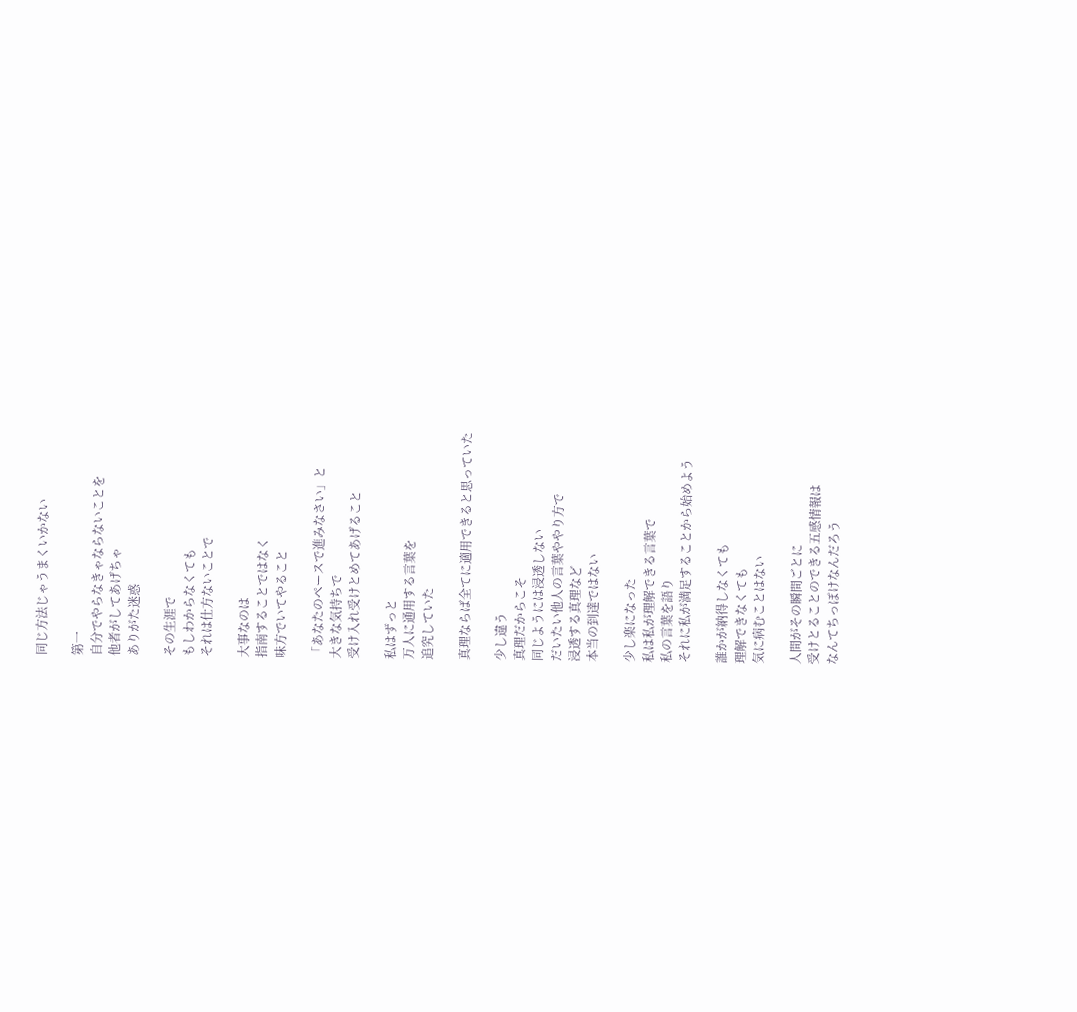同じ方法じゃうまくいかない

第一
自分でやらなきゃならないことを
他者がしてあげちゃ
ありがた迷惑

その生涯で
もしわからなくても
それは仕方ないことで

大事なのは
指南することではなく
味方でいてやること

「あなたのペースで進みなさい」と
大きな気持ちで
受け入れ受けとめてあげること

私はずっと
万人に通用する言葉を
追究していた

真理ならば全てに適用できると思っていた

少し違う
真理だからこそ
同じようには浸透しない
だいたい他人の言葉ややり方で
浸透する真理など
本当の到達ではない

少し楽になった
私は私が理解できる言葉で
私の言葉を語り
それに私が満足することから始めよう

誰かが納得しなくても
理解できなくても
気に病むことはない

人間がその瞬間ごとに
受けとることのできる五感情報は
なんてちっぽけなんだろう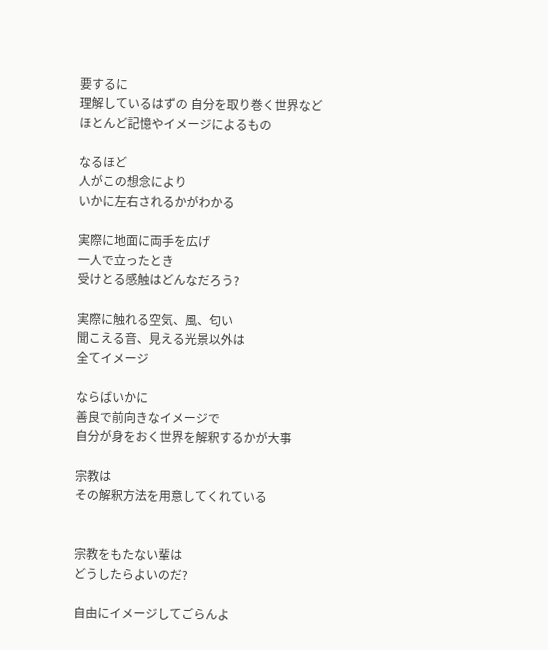要するに
理解しているはずの 自分を取り巻く世界など
ほとんど記憶やイメージによるもの

なるほど
人がこの想念により
いかに左右されるかがわかる

実際に地面に両手を広げ
一人で立ったとき
受けとる感触はどんなだろう?

実際に触れる空気、風、匂い
聞こえる音、見える光景以外は
全てイメージ

ならばいかに
善良で前向きなイメージで
自分が身をおく世界を解釈するかが大事

宗教は
その解釈方法を用意してくれている


宗教をもたない輩は
どうしたらよいのだ?

自由にイメージしてごらんよ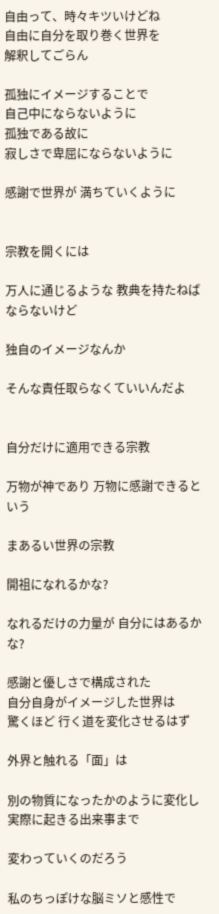自由って、時々キツいけどね
自由に自分を取り巻く世界を
解釈してごらん

孤独にイメージすることで
自己中にならないように
孤独である故に
寂しさで卑屈にならないように

感謝で世界が 満ちていくように


宗教を開くには

万人に通じるような 教典を持たねばならないけど

独自のイメージなんか

そんな責任取らなくていいんだよ


自分だけに適用できる宗教

万物が神であり 万物に感謝できるという

まあるい世界の宗教

開祖になれるかな?

なれるだけの力量が 自分にはあるかな?

感謝と優しさで構成された
自分自身がイメージした世界は
驚くほど 行く道を変化させるはず

外界と触れる「面」は

別の物質になったかのように変化し
実際に起きる出来事まで

変わっていくのだろう

私のちっぽけな脳ミソと感性で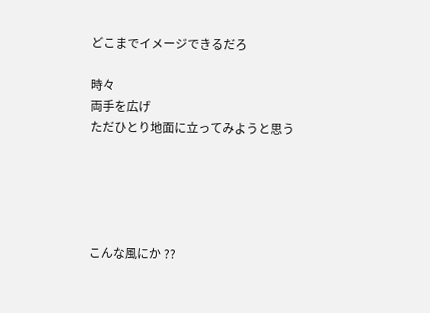どこまでイメージできるだろ

時々
両手を広げ
ただひとり地面に立ってみようと思う





こんな風にか ??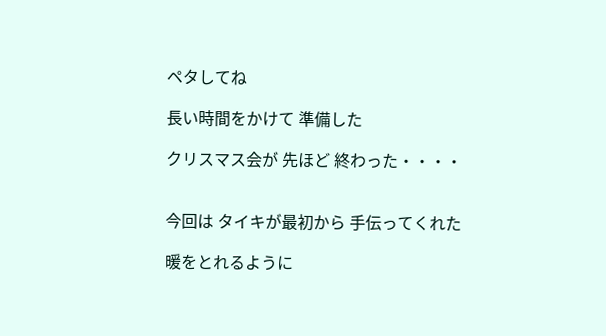ペタしてね

長い時間をかけて 準備した

クリスマス会が 先ほど 終わった・・・・


今回は タイキが最初から 手伝ってくれた

暖をとれるように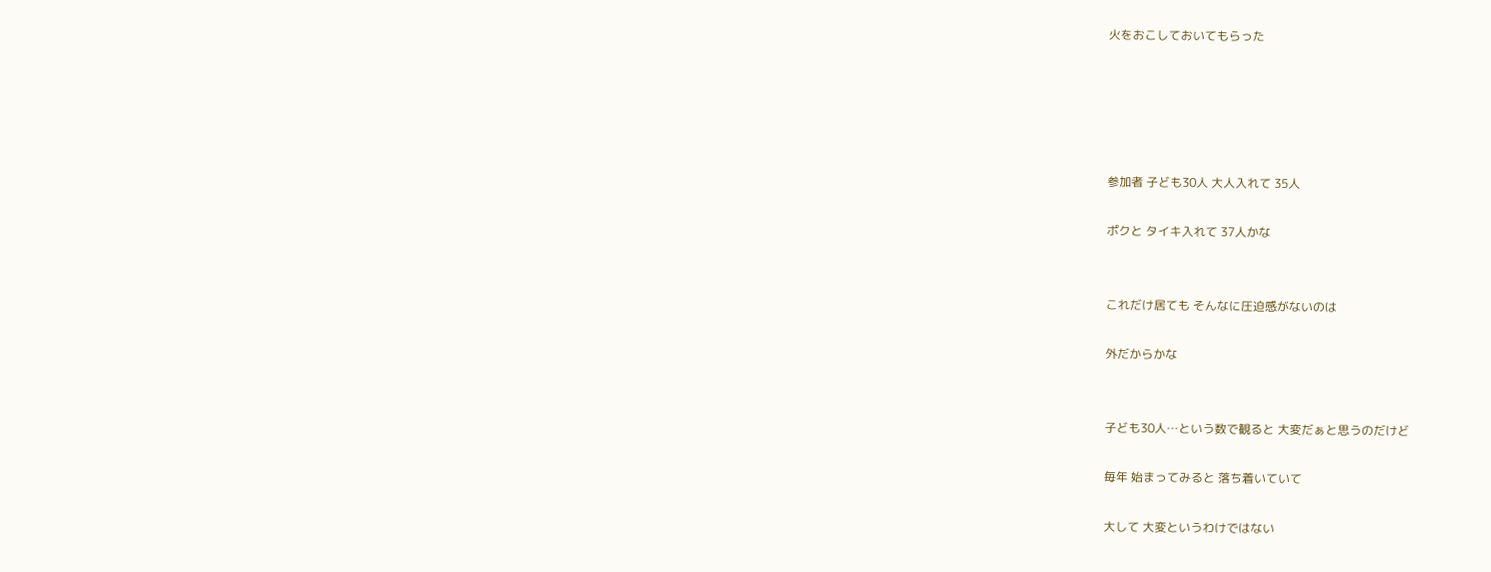火をおこしておいてもらった





参加者 子ども30人 大人入れて 35人

ポクと タイキ入れて 37人かな


これだけ居ても そんなに圧迫感がないのは

外だからかな


子ども30人…という数で観ると 大変だぁと思うのだけど

毎年 始まってみると 落ち着いていて

大して 大変というわけではない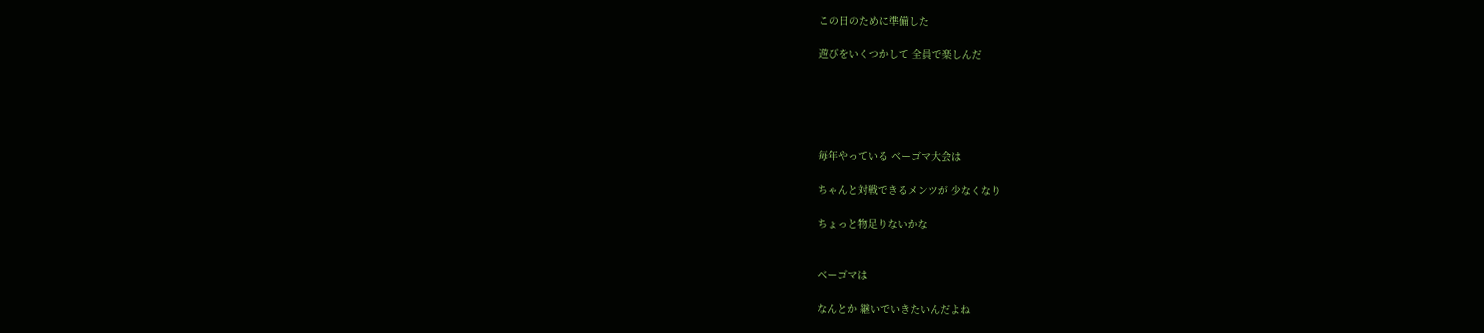この日のために準備した

遊びをいくつかして 全員で楽しんだ





毎年やっている ベーゴマ大会は

ちゃんと対戦できるメンツが 少なくなり

ちょっと物足りないかな


ベーゴマは

なんとか 継いでいきたいんだよね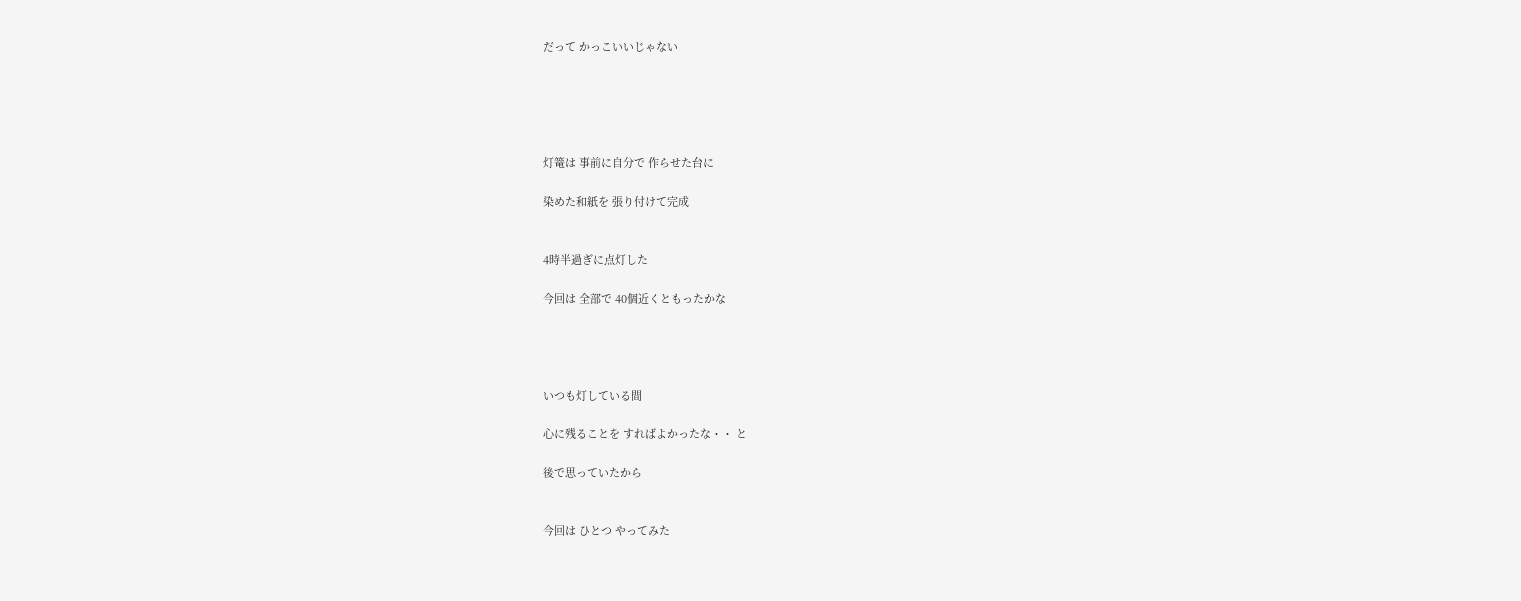だって かっこいいじゃない





灯篭は 事前に自分で 作らせた台に

染めた和紙を 張り付けて完成


4時半過ぎに点灯した

今回は 全部で 40個近くともったかな




いつも灯している間

心に残ることを すればよかったな・・ と

後で思っていたから


今回は ひとつ やってみた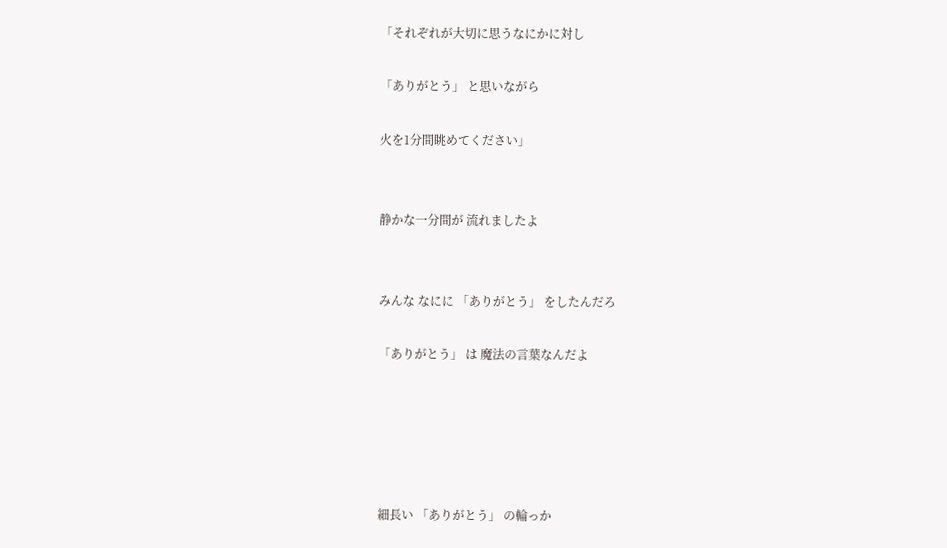「それぞれが大切に思うなにかに対し

「ありがとう」 と思いながら

火を1分間眺めてください」


静かな一分間が 流れましたよ


みんな なにに 「ありがとう」 をしたんだろ

「ありがとう」 は 魔法の言葉なんだよ





細長い 「ありがとう」 の輪っか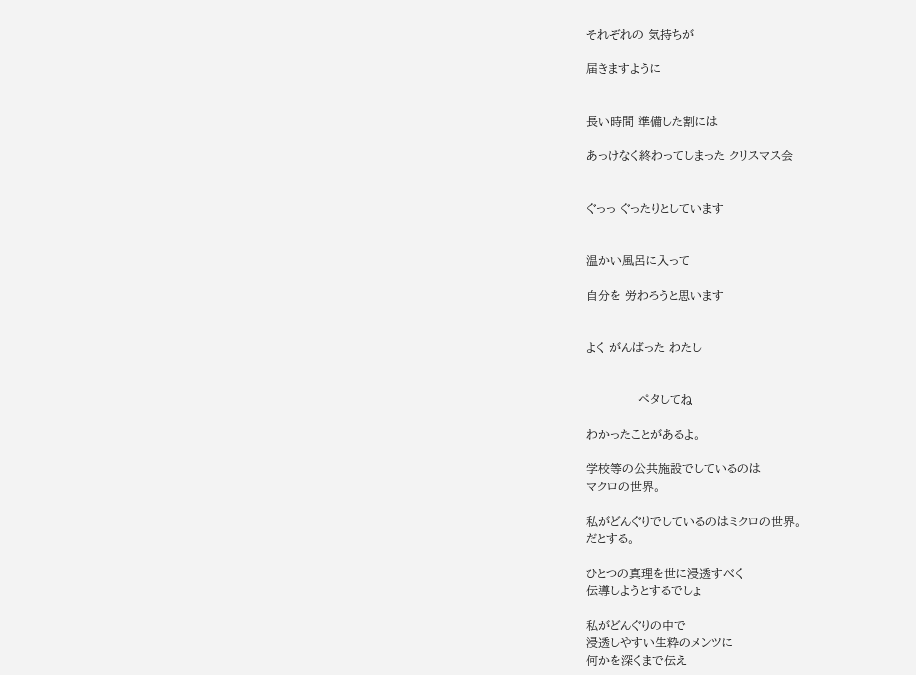それぞれの 気持ちが

届きますように


長い時間 準備した割には

あっけなく終わってしまった クリスマス会


ぐっっ ぐったりとしています


温かい風呂に入って

自分を 労わろうと思います


よく がんばった わたし


             ペタしてね

わかったことがあるよ。

学校等の公共施設でしているのは
マクロの世界。

私がどんぐりでしているのはミクロの世界。
だとする。

ひとつの真理を世に浸透すべく
伝導しようとするでしょ

私がどんぐりの中で
浸透しやすい生粋のメンツに
何かを深くまで伝え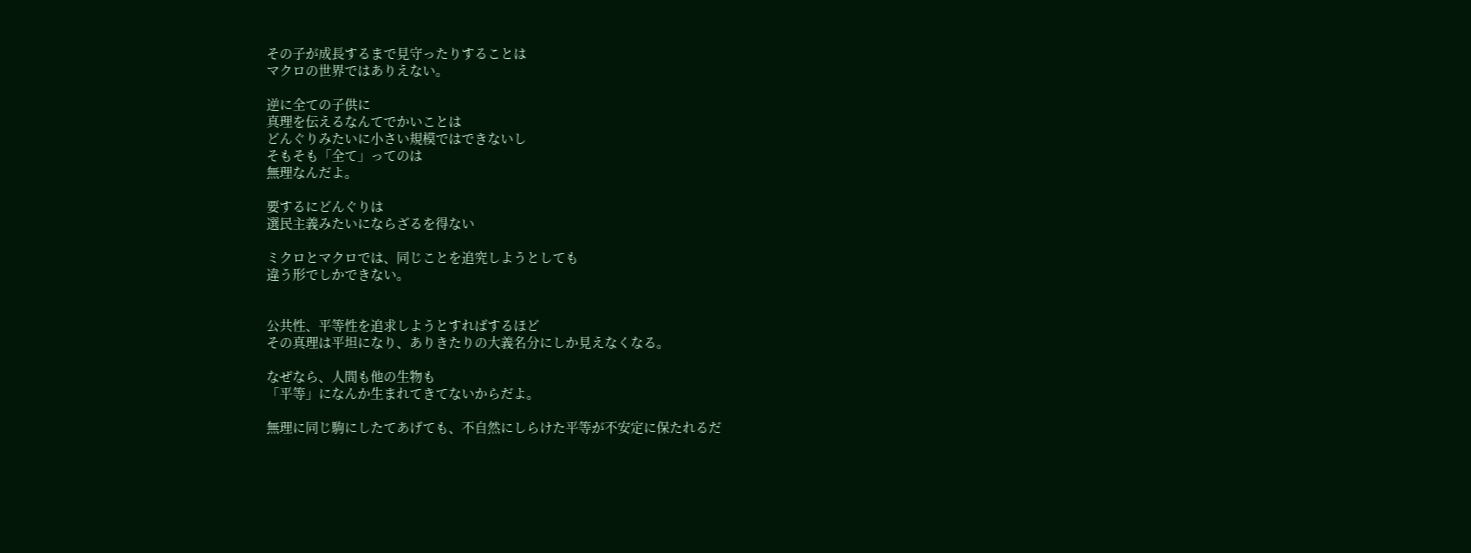その子が成長するまで見守ったりすることは
マクロの世界ではありえない。

逆に全ての子供に
真理を伝えるなんてでかいことは
どんぐりみたいに小さい規模ではできないし
そもそも「全て」ってのは
無理なんだよ。

要するにどんぐりは
選民主義みたいにならざるを得ない

ミクロとマクロでは、同じことを追究しようとしても
違う形でしかできない。


公共性、平等性を追求しようとすればするほど
その真理は平坦になり、ありきたりの大義名分にしか見えなくなる。

なぜなら、人間も他の生物も
「平等」になんか生まれてきてないからだよ。

無理に同じ駒にしたてあげても、不自然にしらけた平等が不安定に保たれるだ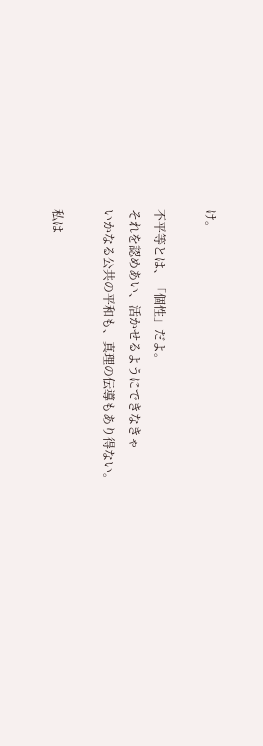け。

不平等とは、「個性」だよ。
それを認めあい、活かせるようにできなきゃ
いかなる公共の平和も、真理の伝導もあり得ない。

私は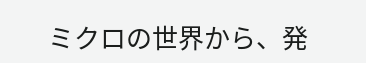ミクロの世界から、発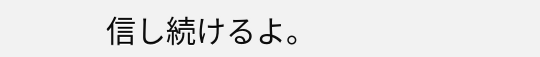信し続けるよ。